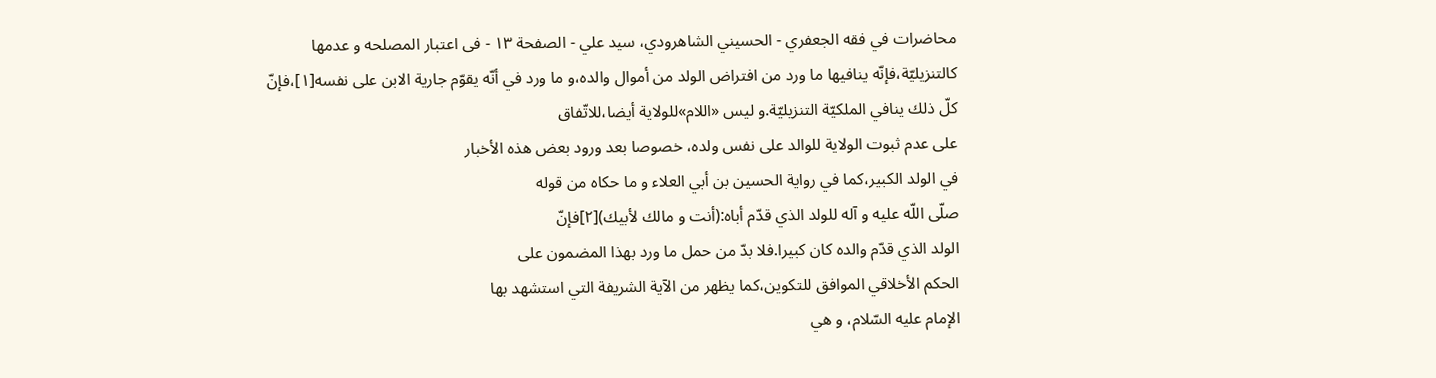محاضرات في فقه الجعفري - الحسيني الشاهرودي، سيد علي - الصفحة ١٣ - فى اعتبار المصلحه و عدمها
كالتنزيليّة،فإنّه ينافيها ما ورد من افتراض الولد من أموال والده،و ما ورد في أنّه يقوّم جارية الابن على نفسه[١]،فإنّ
كلّ ذلك ينافي الملكيّة التنزيليّة.و ليس «اللام»للولاية أيضا،للاتّفاق
على عدم ثبوت الولاية للوالد على نفس ولده، خصوصا بعد ورود بعض هذه الأخبار
في الولد الكبير،كما في رواية الحسين بن أبي العلاء و ما حكاه من قوله
صلّى اللّه عليه و آله للولد الذي قدّم أباه:(أنت و مالك لأبيك)[٢]فإنّ
الولد الذي قدّم والده كان كبيرا.فلا بدّ من حمل ما ورد بهذا المضمون على
الحكم الأخلاقي الموافق للتكوين،كما يظهر من الآية الشريفة التي استشهد بها
الإمام عليه السّلام، و هي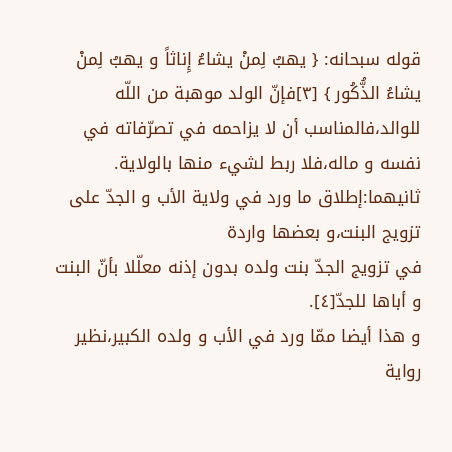قوله سبحانه: { يهبُ لِمنْ يشاءُ إِناثاً و يهبُ لِمنْ يشاءُ الذُّكُور } [٣]فإنّ الولد موهبة من اللّه للوالد،فالمناسب أن لا يزاحمه في تصرّفاته في نفسه و ماله،فلا ربط لشيء منها بالولاية.
ثانيهما:إطلاق ما ورد في ولاية الأب و الجدّ على تزويج البنت،و بعضها واردة
في تزويج الجدّ بنت ولده بدون إذنه معلّلا بأنّ البنت و أباها للجدّ[٤].
و هذا أيضا ممّا ورد في الأب و ولده الكبير،نظير رواية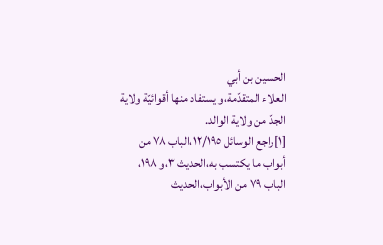الحسين بن أبي
العلاء المتقدّمة،و يستفاد منها أقوائيّة ولاية الجدّ من ولاية الوالد.
[١]راجع الوسائل ١٢/١٩٥،الباب ٧٨ من أبواب ما يكتسب به،الحديث ٣،و ١٩٨، الباب ٧٩ من الأبواب،الحديث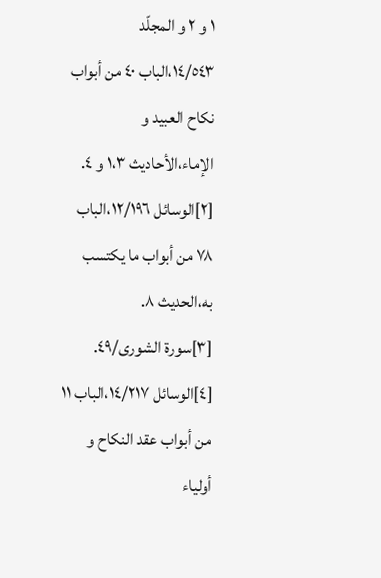١ و ٢ و المجلّد ١٤/٥٤٣،الباب ٤٠ من أبواب نكاح العبيد و الإماء،الأحاديث ١،٣ و ٤.
[٢]الوسائل ١٢/١٩٦،الباب ٧٨ من أبواب ما يكتسب به،الحديث ٨.
[٣]سورة الشورى/٤٩.
[٤]الوسائل ١٤/٢١٧،الباب ١١ من أبواب عقد النكاح و أولياء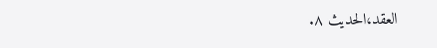العقد،الحديث ٨.